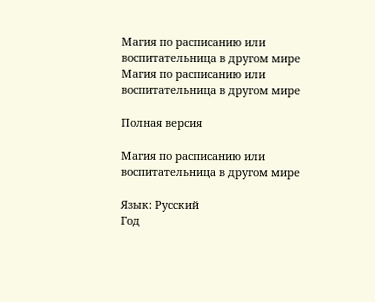Магия по расписанию или воспитательница в другом мире
Магия по расписанию или воспитательница в другом мире

Полная версия

Магия по расписанию или воспитательница в другом мире

Язык: Русский
Год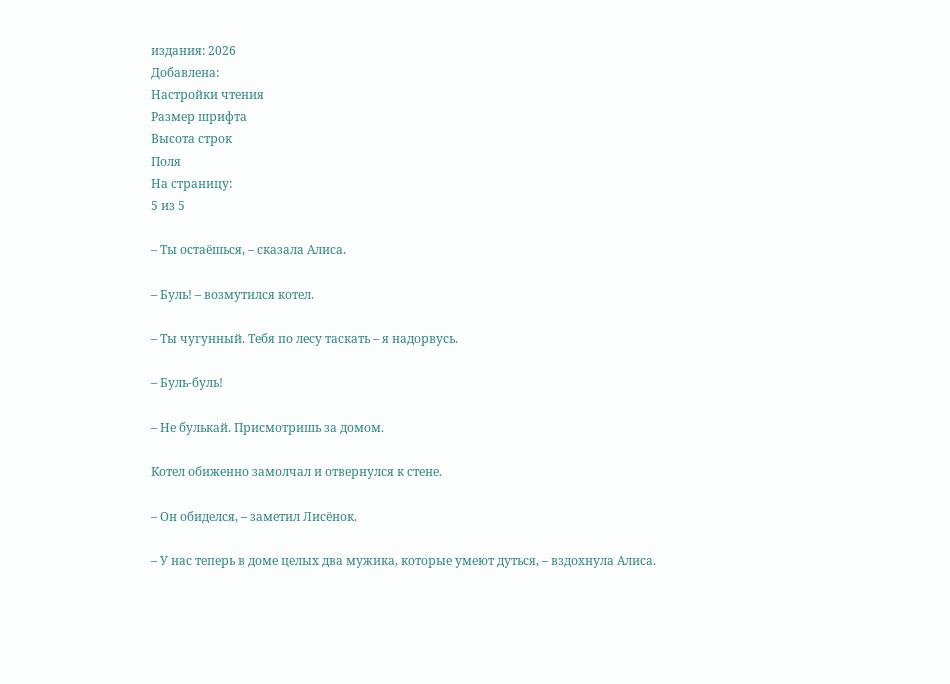издания: 2026
Добавлена:
Настройки чтения
Размер шрифта
Высота строк
Поля
На страницу:
5 из 5

– Ты остаёшься, – сказала Алиса.

– Буль! – возмутился котел.

– Ты чугунный. Тебя по лесу таскать – я надорвусь.

– Буль-буль!

– Не булькай. Присмотришь за домом.

Котел обиженно замолчал и отвернулся к стене.

– Он обиделся, – заметил Лисёнок.

– У нас теперь в доме целых два мужика, которые умеют дуться, – вздохнула Алиса.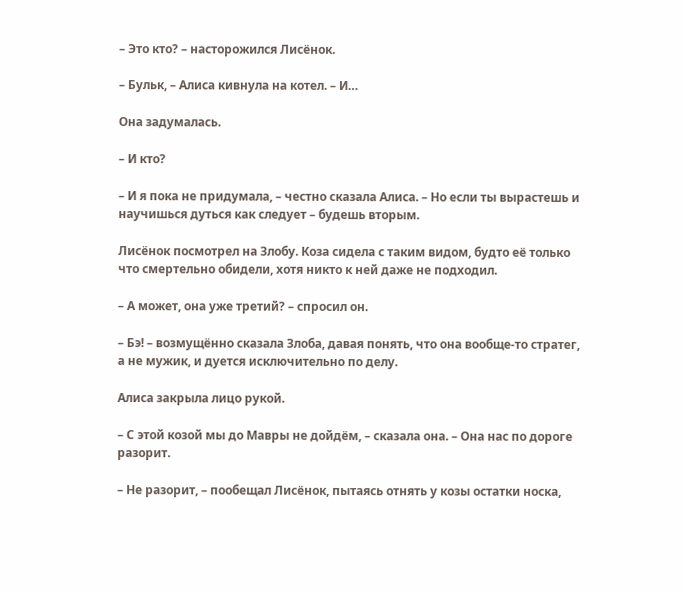– Это кто? – насторожился Лисёнок.

– Бульк, – Алиса кивнула на котел. – И…

Она задумалась.

– И кто?

– И я пока не придумала, – честно сказала Алиса. – Но если ты вырастешь и научишься дуться как следует – будешь вторым.

Лисёнок посмотрел на Злобу. Коза сидела с таким видом, будто её только что смертельно обидели, хотя никто к ней даже не подходил.

– А может, она уже третий? – спросил он.

– Бэ! – возмущённо сказала Злоба, давая понять, что она вообще-то стратег, а не мужик, и дуется исключительно по делу.

Алиса закрыла лицо рукой.

– С этой козой мы до Мавры не дойдём, – сказала она. – Она нас по дороге разорит.

– Не разорит, – пообещал Лисёнок, пытаясь отнять у козы остатки носка,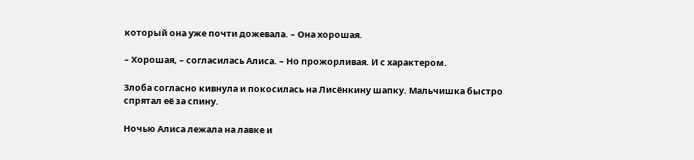который она уже почти дожевала. – Она хорошая.

– Хорошая, – согласилась Алиса. – Но прожорливая. И с характером.

Злоба согласно кивнула и покосилась на Лисёнкину шапку. Мальчишка быстро спрятал её за спину.

Ночью Алиса лежала на лавке и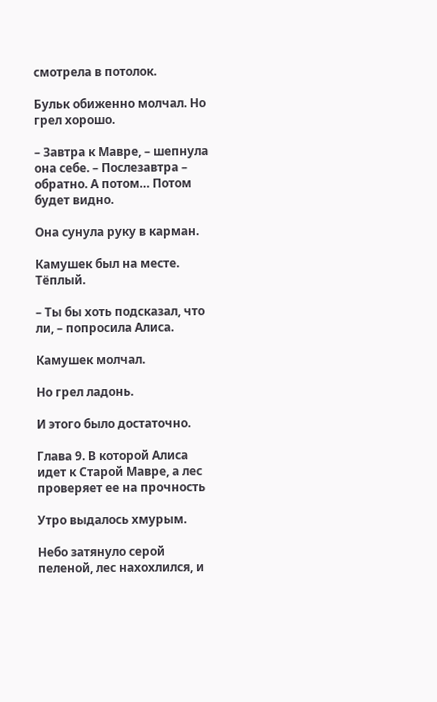смотрела в потолок.

Бульк обиженно молчал. Но грел хорошо.

– Завтра к Мавре, – шепнула она себе. – Послезавтра – обратно. А потом… Потом будет видно.

Она сунула руку в карман.

Камушек был на месте. Тёплый.

– Ты бы хоть подсказал, что ли, – попросила Алиса.

Камушек молчал.

Но грел ладонь.

И этого было достаточно.

Глава 9. В которой Алиса идет к Старой Мавре, а лес проверяет ее на прочность

Утро выдалось хмурым.

Небо затянуло серой пеленой, лес нахохлился, и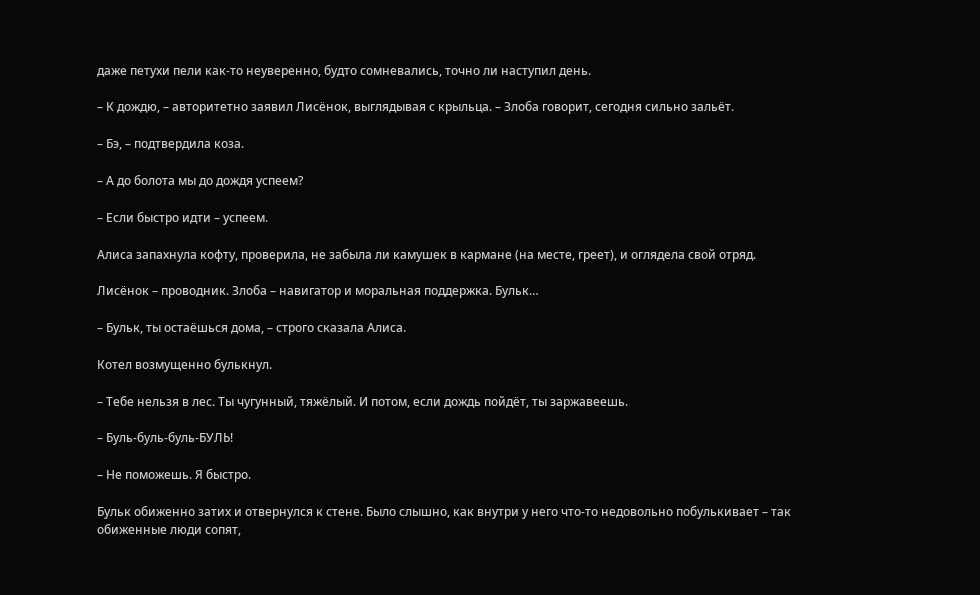даже петухи пели как-то неуверенно, будто сомневались, точно ли наступил день.

– К дождю, – авторитетно заявил Лисёнок, выглядывая с крыльца. – Злоба говорит, сегодня сильно зальёт.

– Бэ, – подтвердила коза.

– А до болота мы до дождя успеем?

– Если быстро идти – успеем.

Алиса запахнула кофту, проверила, не забыла ли камушек в кармане (на месте, греет), и оглядела свой отряд.

Лисёнок – проводник. Злоба – навигатор и моральная поддержка. Бульк…

– Бульк, ты остаёшься дома, – строго сказала Алиса.

Котел возмущенно булькнул.

– Тебе нельзя в лес. Ты чугунный, тяжёлый. И потом, если дождь пойдёт, ты заржавеешь.

– Буль-буль-буль-БУЛЬ!

– Не поможешь. Я быстро.

Бульк обиженно затих и отвернулся к стене. Было слышно, как внутри у него что-то недовольно побулькивает – так обиженные люди сопят,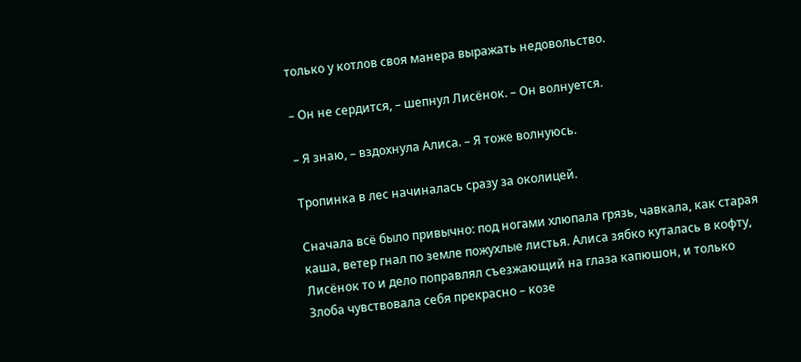только у котлов своя манера выражать недовольство.

– Он не сердится, – шепнул Лисёнок. – Он волнуется.

– Я знаю, – вздохнула Алиса. – Я тоже волнуюсь.

Тропинка в лес начиналась сразу за околицей.

Сначала всё было привычно: под ногами хлюпала грязь, чавкала, как старая каша, ветер гнал по земле пожухлые листья. Алиса зябко куталась в кофту, Лисёнок то и дело поправлял съезжающий на глаза капюшон, и только Злоба чувствовала себя прекрасно – козе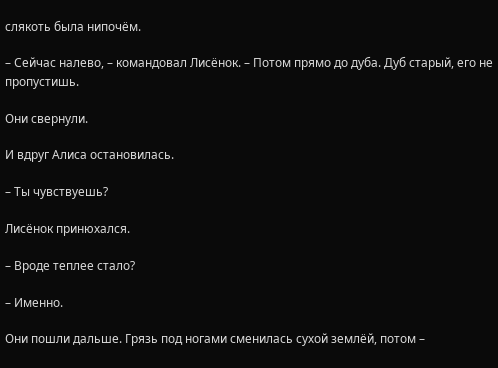слякоть была нипочём.

– Сейчас налево, – командовал Лисёнок. – Потом прямо до дуба. Дуб старый, его не пропустишь.

Они свернули.

И вдруг Алиса остановилась.

– Ты чувствуешь?

Лисёнок принюхался.

– Вроде теплее стало?

– Именно.

Они пошли дальше. Грязь под ногами сменилась сухой землёй, потом –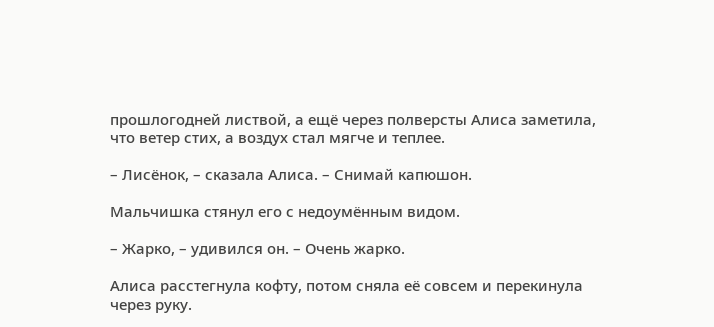прошлогодней листвой, а ещё через полверсты Алиса заметила, что ветер стих, а воздух стал мягче и теплее.

– Лисёнок, – сказала Алиса. – Снимай капюшон.

Мальчишка стянул его с недоумённым видом.

– Жарко, – удивился он. – Очень жарко.

Алиса расстегнула кофту, потом сняла её совсем и перекинула через руку.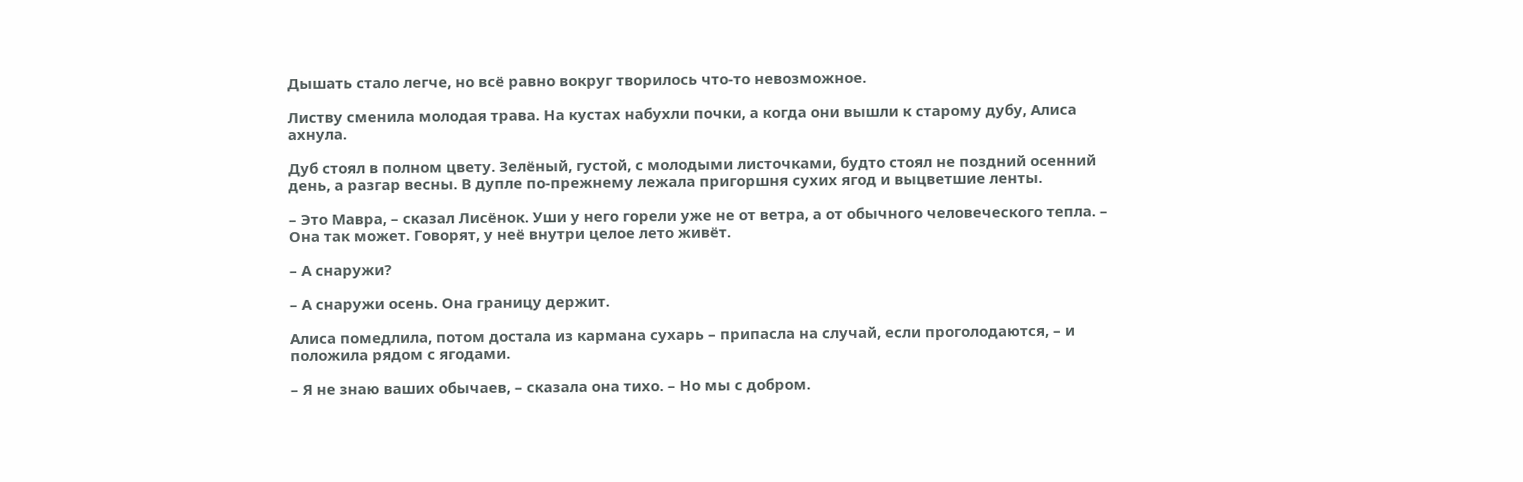Дышать стало легче, но всё равно вокруг творилось что-то невозможное.

Листву сменила молодая трава. На кустах набухли почки, а когда они вышли к старому дубу, Алиса ахнула.

Дуб стоял в полном цвету. Зелёный, густой, с молодыми листочками, будто стоял не поздний осенний день, а разгар весны. В дупле по-прежнему лежала пригоршня сухих ягод и выцветшие ленты.

– Это Мавра, – сказал Лисёнок. Уши у него горели уже не от ветра, а от обычного человеческого тепла. – Она так может. Говорят, у неё внутри целое лето живёт.

– А снаружи?

– А снаружи осень. Она границу держит.

Алиса помедлила, потом достала из кармана сухарь – припасла на случай, если проголодаются, – и положила рядом с ягодами.

– Я не знаю ваших обычаев, – сказала она тихо. – Но мы с добром.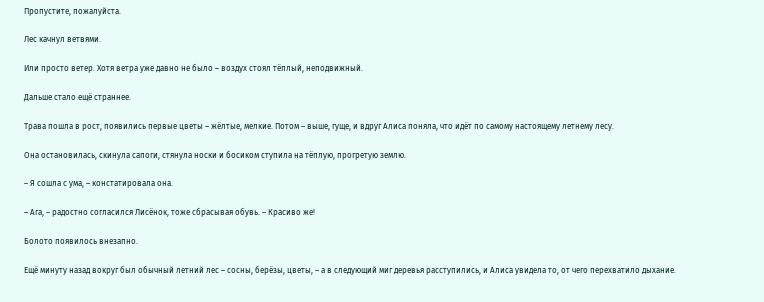Пропустите, пожалуйста.

Лес качнул ветвями.

Или просто ветер. Хотя ветра уже давно не было – воздух стоял тёплый, неподвижный.

Дальше стало ещё страннее.

Трава пошла в рост, появились первые цветы – жёлтые, мелкие. Потом – выше, гуще, и вдруг Алиса поняла, что идёт по самому настоящему летнему лесу.

Она остановилась, скинула сапоги, стянула носки и босиком ступила на тёплую, прогретую землю.

– Я сошла с ума, – констатировала она.

– Ага, – радостно согласился Лисёнок, тоже сбрасывая обувь. – Красиво же!

Болото появилось внезапно.

Ещё минуту назад вокруг был обычный летний лес – сосны, берёзы, цветы, – а в следующий миг деревья расступились, и Алиса увидела то, от чего перехватило дыхание.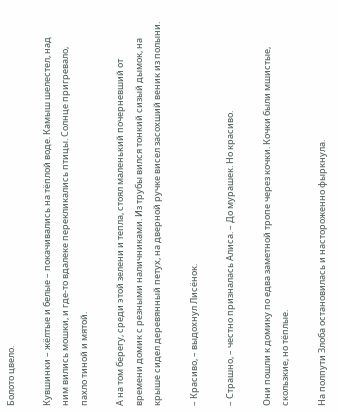Болото цвело.

Кувшинки – жёлтые и белые – покачивались на тёплой воде. Камыш шелестел, над ним вились мошки, и где-то вдалеке перекликались птицы. Солнце пригревало, пахло тиной и мятой.

А на том берегу, среди этой зелени и тепла, стоял маленький почерневший от времени домик с резными наличниками. Из трубы вился тонкий сизый дымок, на крыше сидел деревянный петух, на дверной ручке висел засохший веник из полыни.

– Красиво, – выдохнул Лисёнок.

– Страшно, – честно призналась Алиса. – До мурашек. Но красиво.

Они пошли к домику по едва заметной тропе через кочки. Кочки были мшистые, скользкие, но тёплые.

На полпути Злоба остановилась и настороженно фыркнула.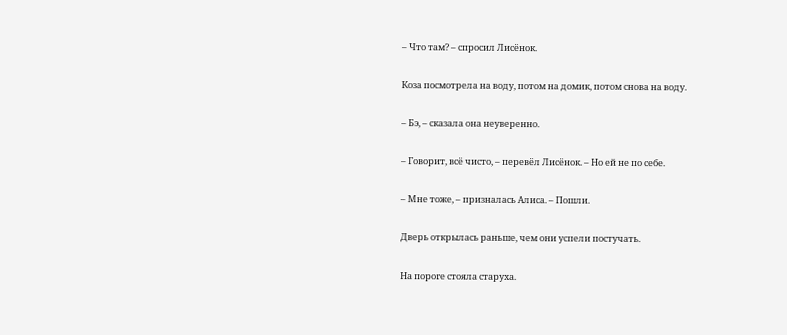– Что там? – спросил Лисёнок.

Коза посмотрела на воду, потом на домик, потом снова на воду.

– Бэ, – сказала она неуверенно.

– Говорит, всё чисто, – перевёл Лисёнок. – Но ей не по себе.

– Мне тоже, – призналась Алиса. – Пошли.

Дверь открылась раньше, чем они успели постучать.

На пороге стояла старуха.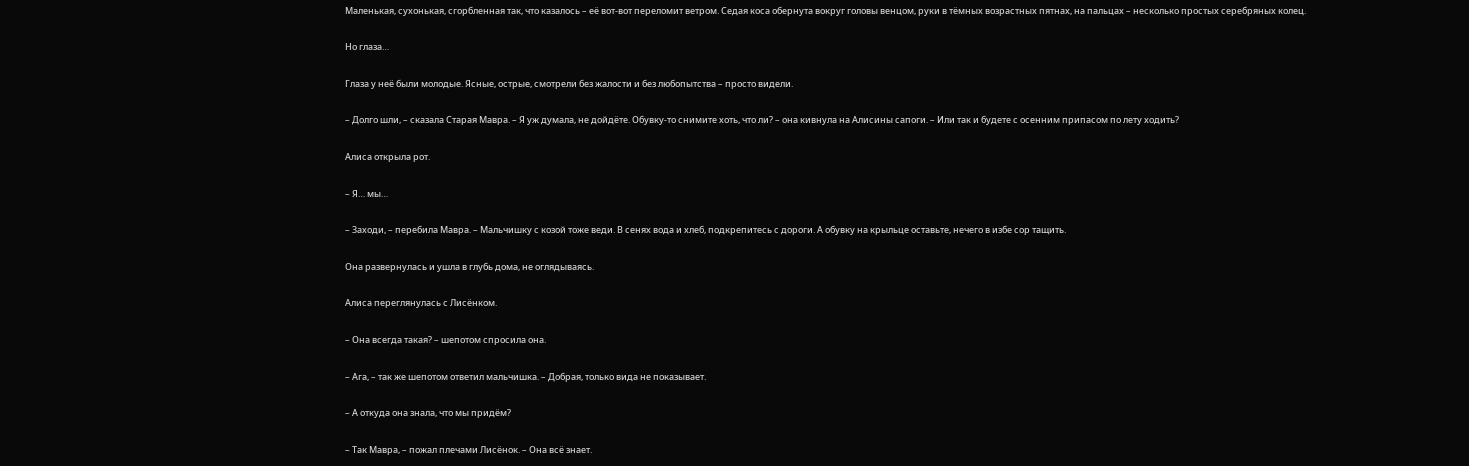Маленькая, сухонькая, сгорбленная так, что казалось – её вот-вот переломит ветром. Седая коса обернута вокруг головы венцом, руки в тёмных возрастных пятнах, на пальцах – несколько простых серебряных колец.

Но глаза…

Глаза у неё были молодые. Ясные, острые, смотрели без жалости и без любопытства – просто видели.

– Долго шли, – сказала Старая Мавра. – Я уж думала, не дойдёте. Обувку-то снимите хоть, что ли? – она кивнула на Алисины сапоги. – Или так и будете с осенним припасом по лету ходить?

Алиса открыла рот.

– Я… мы…

– Заходи, – перебила Мавра. – Мальчишку с козой тоже веди. В сенях вода и хлеб, подкрепитесь с дороги. А обувку на крыльце оставьте, нечего в избе сор тащить.

Она развернулась и ушла в глубь дома, не оглядываясь.

Алиса переглянулась с Лисёнком.

– Она всегда такая? – шепотом спросила она.

– Ага, – так же шепотом ответил мальчишка. – Добрая, только вида не показывает.

– А откуда она знала, что мы придём?

– Так Мавра, – пожал плечами Лисёнок. – Она всё знает.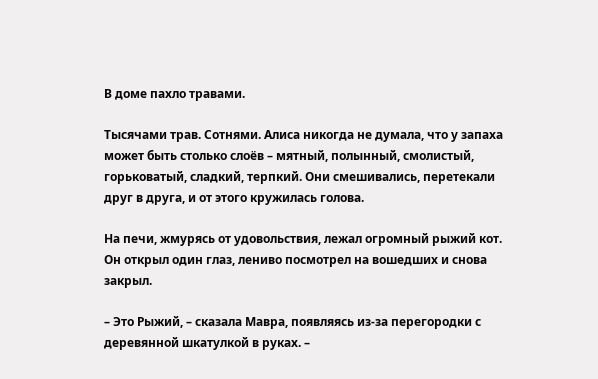В доме пахло травами.

Тысячами трав. Сотнями. Алиса никогда не думала, что у запаха может быть столько слоёв – мятный, полынный, смолистый, горьковатый, сладкий, терпкий. Они смешивались, перетекали друг в друга, и от этого кружилась голова.

На печи, жмурясь от удовольствия, лежал огромный рыжий кот. Он открыл один глаз, лениво посмотрел на вошедших и снова закрыл.

– Это Рыжий, – сказала Мавра, появляясь из-за перегородки с деревянной шкатулкой в руках. –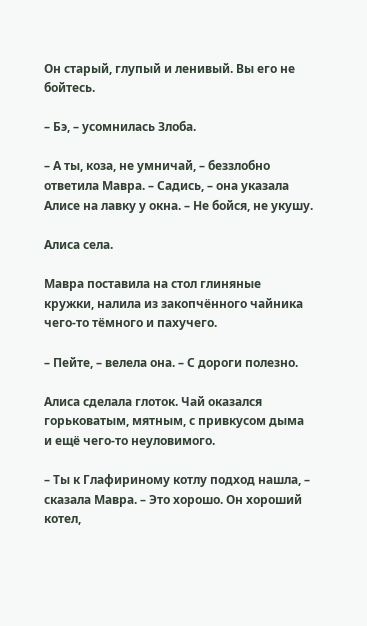Он старый, глупый и ленивый. Вы его не бойтесь.

– Бэ, – усомнилась Злоба.

– А ты, коза, не умничай, – беззлобно ответила Мавра. – Садись, – она указала Алисе на лавку у окна. – Не бойся, не укушу.

Алиса села.

Мавра поставила на стол глиняные кружки, налила из закопчённого чайника чего-то тёмного и пахучего.

– Пейте, – велела она. – С дороги полезно.

Алиса сделала глоток. Чай оказался горьковатым, мятным, с привкусом дыма и ещё чего-то неуловимого.

– Ты к Глафириному котлу подход нашла, – сказала Мавра. – Это хорошо. Он хороший котел,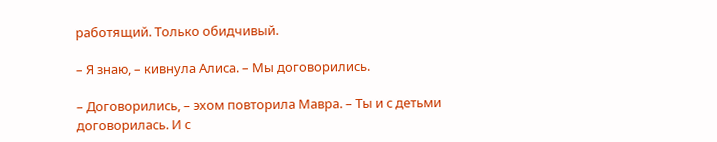работящий. Только обидчивый.

– Я знаю, – кивнула Алиса. – Мы договорились.

– Договорились, – эхом повторила Мавра. – Ты и с детьми договорилась. И с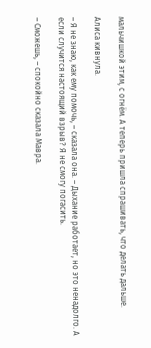мальчишкой этим, с огнём. А теперь пришла спрашивать, что делать дальше.

Алиса кивнула.

– Я не знаю, как ему помочь, – сказала она. – Дыхание работает, но это ненадолго. А если случится настоящий взрыв? Я не смогу погасить.

– Сможешь, – спокойно сказала Мавра.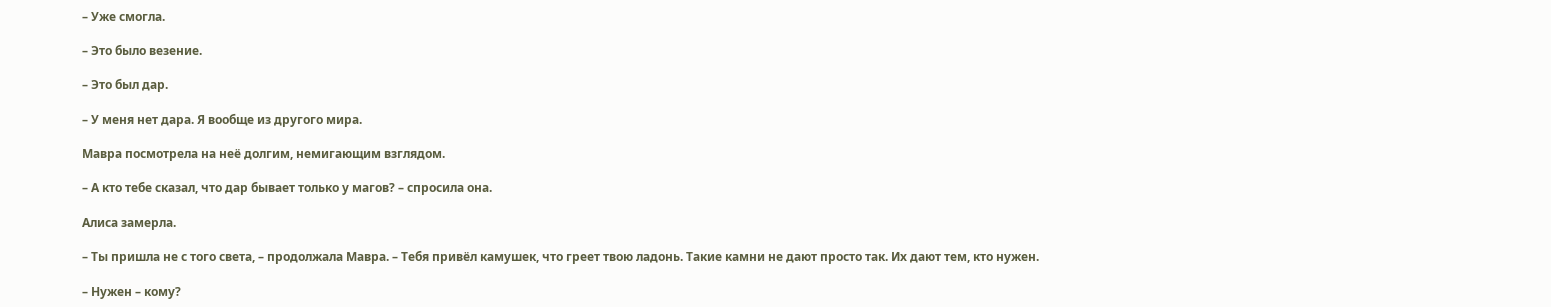– Уже смогла.

– Это было везение.

– Это был дар.

– У меня нет дара. Я вообще из другого мира.

Мавра посмотрела на неё долгим, немигающим взглядом.

– А кто тебе сказал, что дар бывает только у магов? – спросила она.

Алиса замерла.

– Ты пришла не с того света, – продолжала Мавра. – Тебя привёл камушек, что греет твою ладонь. Такие камни не дают просто так. Их дают тем, кто нужен.

– Нужен – кому?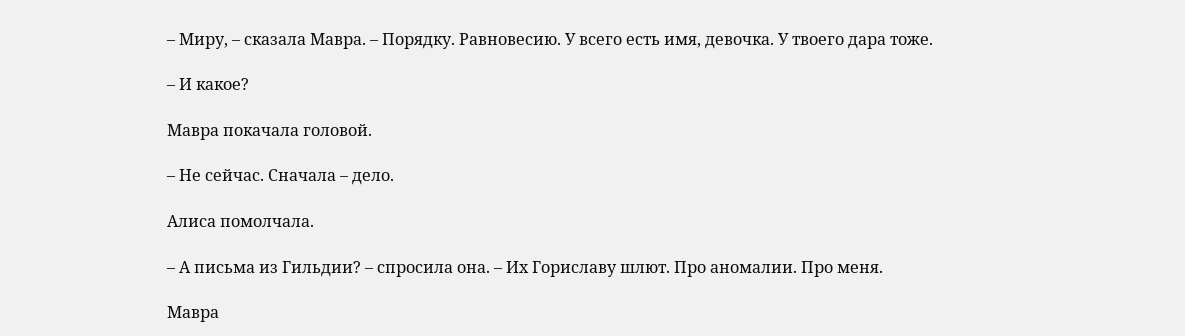– Миру, – сказала Мавра. – Порядку. Равновесию. У всего есть имя, девочка. У твоего дара тоже.

– И какое?

Мавра покачала головой.

– Не сейчас. Сначала – дело.

Алиса помолчала.

– А письма из Гильдии? – спросила она. – Их Гориславу шлют. Про аномалии. Про меня.

Мавра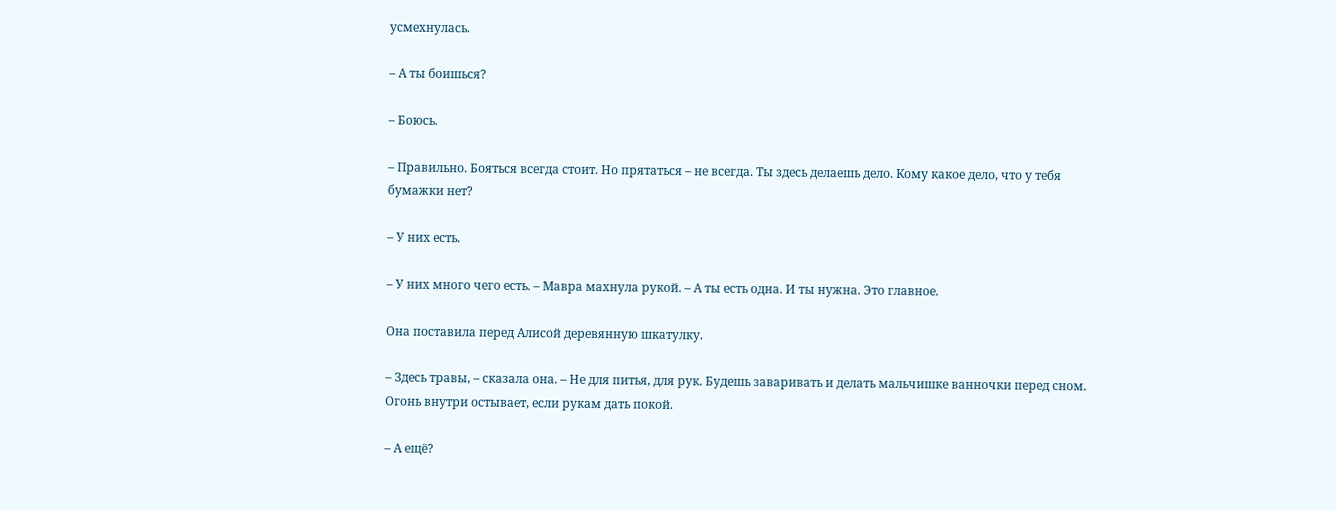усмехнулась.

– А ты боишься?

– Боюсь.

– Правильно. Бояться всегда стоит. Но прятаться – не всегда. Ты здесь делаешь дело. Кому какое дело, что у тебя бумажки нет?

– У них есть.

– У них много чего есть. – Мавра махнула рукой. – А ты есть одна. И ты нужна. Это главное.

Она поставила перед Алисой деревянную шкатулку.

– Здесь травы, – сказала она. – Не для питья, для рук. Будешь заваривать и делать мальчишке ванночки перед сном. Огонь внутри остывает, если рукам дать покой.

– А ещё?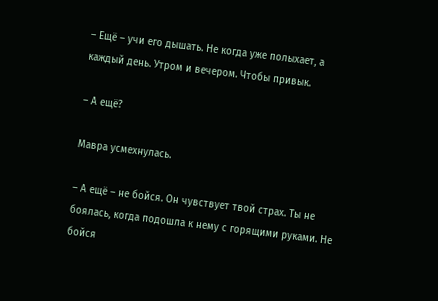– Ещё – учи его дышать. Не когда уже полыхает, а каждый день. Утром и вечером. Чтобы привык.

– А ещё?

Мавра усмехнулась.

– А ещё – не бойся. Он чувствует твой страх. Ты не боялась, когда подошла к нему с горящими руками. Не бойся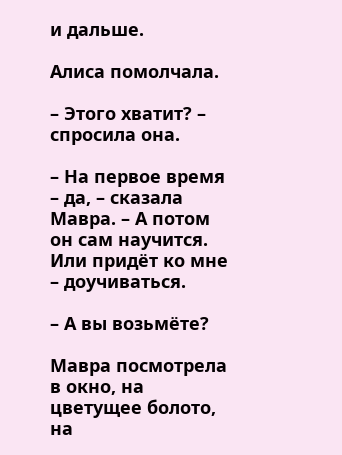и дальше.

Алиса помолчала.

– Этого хватит? – спросила она.

– На первое время – да, – сказала Мавра. – А потом он сам научится. Или придёт ко мне – доучиваться.

– А вы возьмёте?

Мавра посмотрела в окно, на цветущее болото, на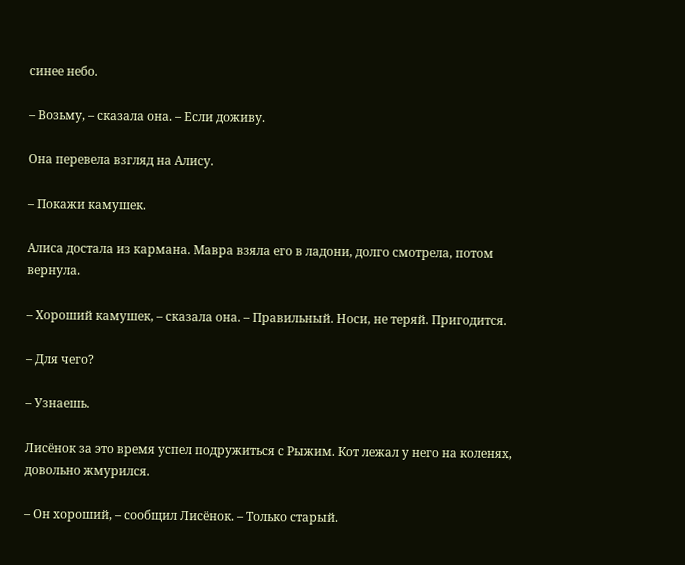синее небо.

– Возьму, – сказала она. – Если доживу.

Она перевела взгляд на Алису.

– Покажи камушек.

Алиса достала из кармана. Мавра взяла его в ладони, долго смотрела, потом вернула.

– Хороший камушек, – сказала она. – Правильный. Носи, не теряй. Пригодится.

– Для чего?

– Узнаешь.

Лисёнок за это время успел подружиться с Рыжим. Кот лежал у него на коленях, довольно жмурился.

– Он хороший, – сообщил Лисёнок. – Только старый.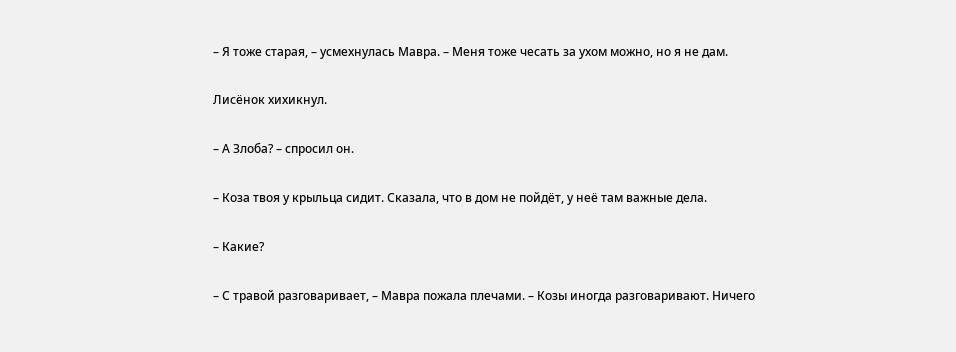– Я тоже старая, – усмехнулась Мавра. – Меня тоже чесать за ухом можно, но я не дам.

Лисёнок хихикнул.

– А Злоба? – спросил он.

– Коза твоя у крыльца сидит. Сказала, что в дом не пойдёт, у неё там важные дела.

– Какие?

– С травой разговаривает, – Мавра пожала плечами. – Козы иногда разговаривают. Ничего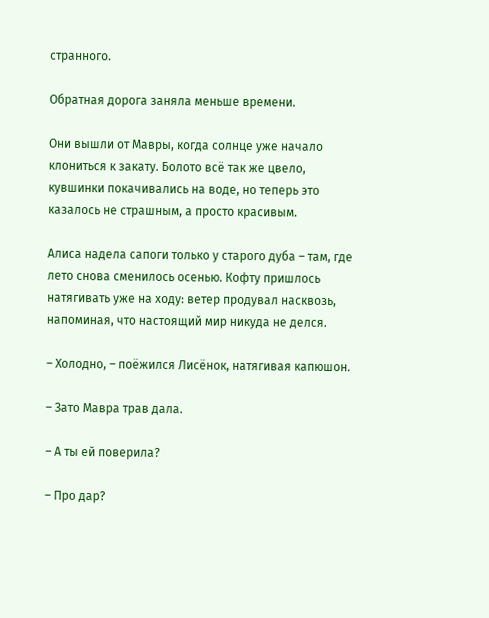странного.

Обратная дорога заняла меньше времени.

Они вышли от Мавры, когда солнце уже начало клониться к закату. Болото всё так же цвело, кувшинки покачивались на воде, но теперь это казалось не страшным, а просто красивым.

Алиса надела сапоги только у старого дуба – там, где лето снова сменилось осенью. Кофту пришлось натягивать уже на ходу: ветер продувал насквозь, напоминая, что настоящий мир никуда не делся.

– Холодно, – поёжился Лисёнок, натягивая капюшон.

– Зато Мавра трав дала.

– А ты ей поверила?

– Про дар?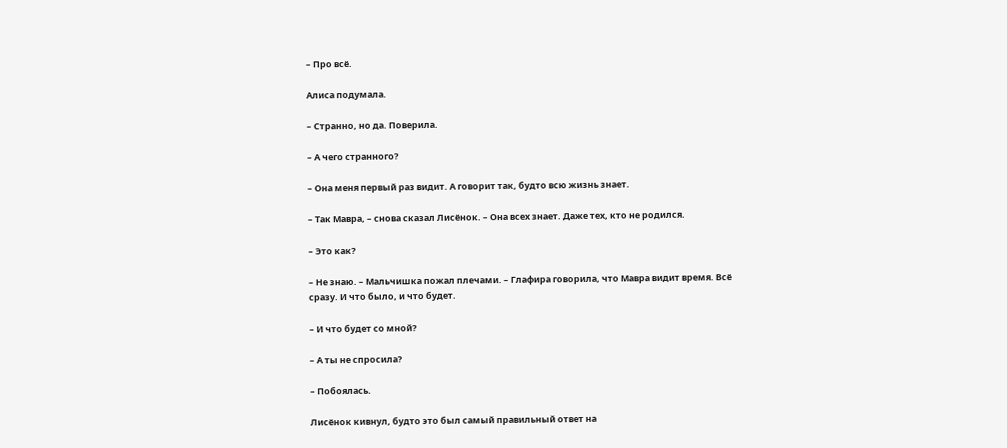– Про всё.

Алиса подумала.

– Странно, но да. Поверила.

– А чего странного?

– Она меня первый раз видит. А говорит так, будто всю жизнь знает.

– Так Мавра, – снова сказал Лисёнок. – Она всех знает. Даже тех, кто не родился.

– Это как?

– Не знаю. – Мальчишка пожал плечами. – Глафира говорила, что Мавра видит время. Всё сразу. И что было, и что будет.

– И что будет со мной?

– А ты не спросила?

– Побоялась.

Лисёнок кивнул, будто это был самый правильный ответ на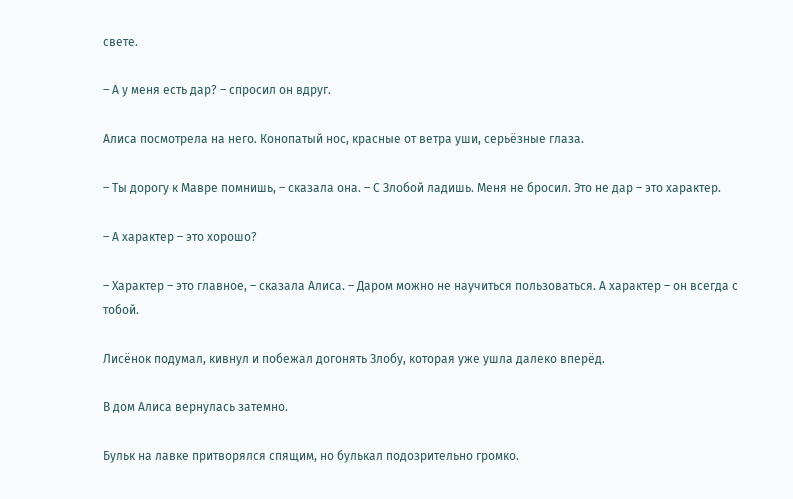свете.

– А у меня есть дар? – спросил он вдруг.

Алиса посмотрела на него. Конопатый нос, красные от ветра уши, серьёзные глаза.

– Ты дорогу к Мавре помнишь, – сказала она. – С Злобой ладишь. Меня не бросил. Это не дар – это характер.

– А характер – это хорошо?

– Характер – это главное, – сказала Алиса. – Даром можно не научиться пользоваться. А характер – он всегда с тобой.

Лисёнок подумал, кивнул и побежал догонять Злобу, которая уже ушла далеко вперёд.

В дом Алиса вернулась затемно.

Бульк на лавке притворялся спящим, но булькал подозрительно громко.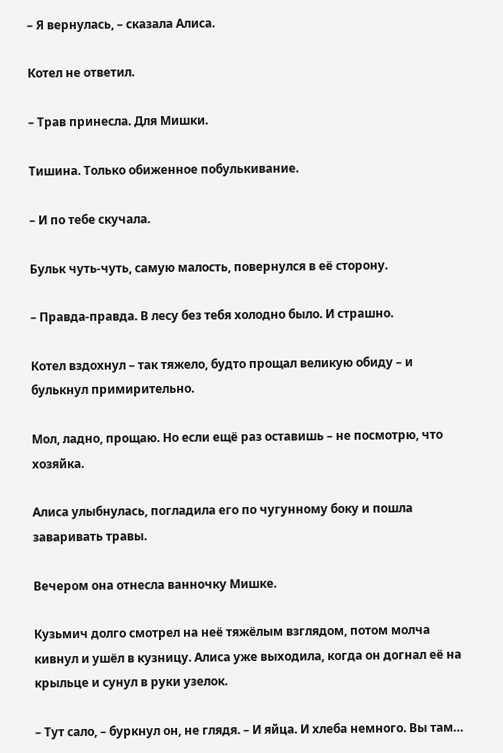– Я вернулась, – сказала Алиса.

Котел не ответил.

– Трав принесла. Для Мишки.

Тишина. Только обиженное побулькивание.

– И по тебе скучала.

Бульк чуть-чуть, самую малость, повернулся в её сторону.

– Правда-правда. В лесу без тебя холодно было. И страшно.

Котел вздохнул – так тяжело, будто прощал великую обиду – и булькнул примирительно.

Мол, ладно, прощаю. Но если ещё раз оставишь – не посмотрю, что хозяйка.

Алиса улыбнулась, погладила его по чугунному боку и пошла заваривать травы.

Вечером она отнесла ванночку Мишке.

Кузьмич долго смотрел на неё тяжёлым взглядом, потом молча кивнул и ушёл в кузницу. Алиса уже выходила, когда он догнал её на крыльце и сунул в руки узелок.

– Тут сало, – буркнул он, не глядя. – И яйца. И хлеба немного. Вы там…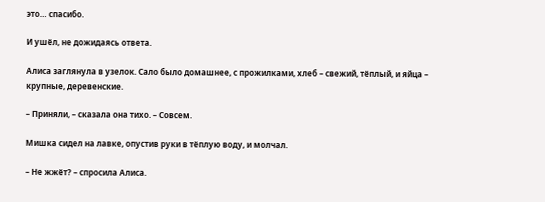это… спасибо.

И ушёл, не дожидаясь ответа.

Алиса заглянула в узелок. Сало было домашнее, с прожилками, хлеб – свежий, тёплый, и яйца – крупные, деревенские.

– Приняли, – сказала она тихо. – Совсем.

Мишка сидел на лавке, опустив руки в тёплую воду, и молчал.

– Не жжёт? – спросила Алиса.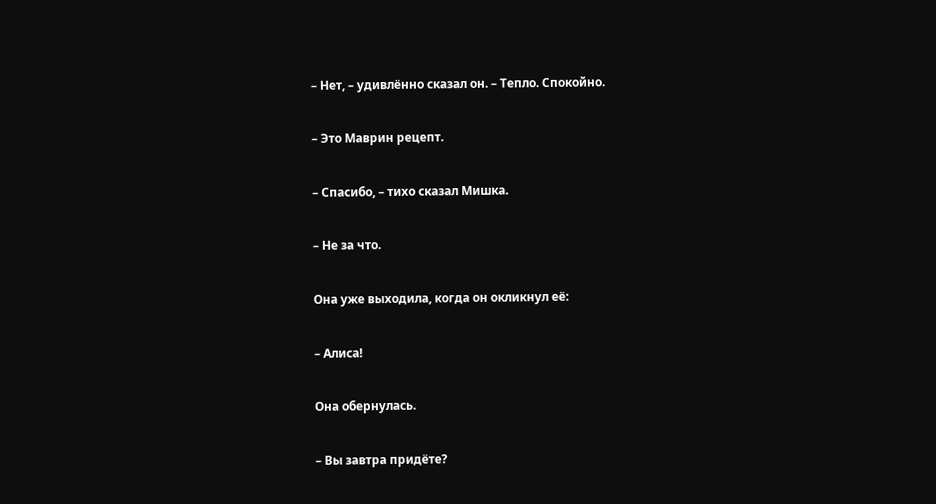– Нет, – удивлённо сказал он. – Тепло. Спокойно.

– Это Маврин рецепт.

– Спасибо, – тихо сказал Мишка.

– Не за что.

Она уже выходила, когда он окликнул её:

– Алиса!

Она обернулась.

– Вы завтра придёте?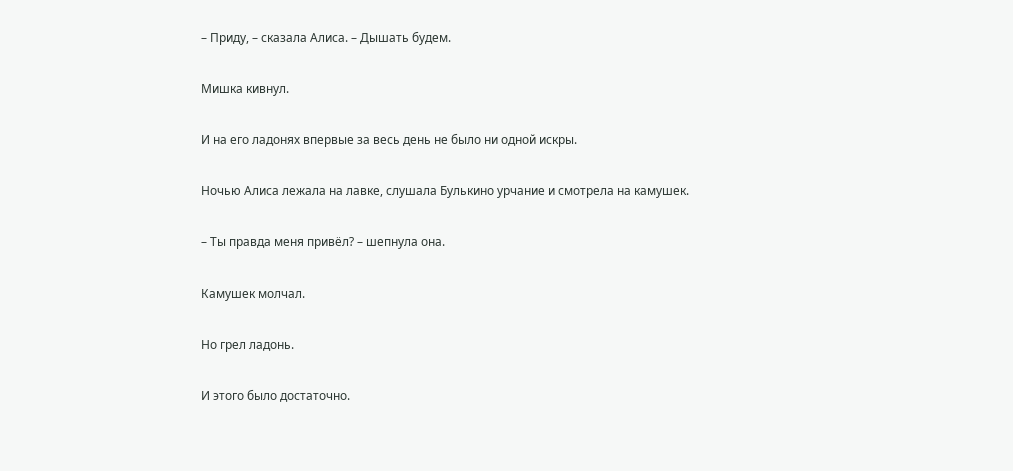– Приду, – сказала Алиса. – Дышать будем.

Мишка кивнул.

И на его ладонях впервые за весь день не было ни одной искры.

Ночью Алиса лежала на лавке, слушала Булькино урчание и смотрела на камушек.

– Ты правда меня привёл? – шепнула она.

Камушек молчал.

Но грел ладонь.

И этого было достаточно.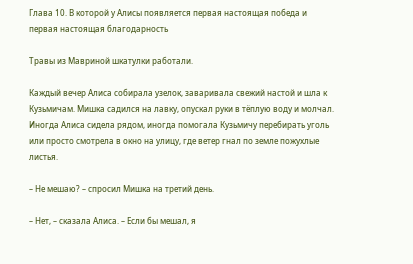Глава 10. В которой у Алисы появляется первая настоящая победа и первая настоящая благодарность

Травы из Мавриной шкатулки работали.

Каждый вечер Алиса собирала узелок, заваривала свежий настой и шла к Кузьмичам. Мишка садился на лавку, опускал руки в тёплую воду и молчал. Иногда Алиса сидела рядом, иногда помогала Кузьмичу перебирать уголь или просто смотрела в окно на улицу, где ветер гнал по земле пожухлые листья.

– Не мешаю? – спросил Мишка на третий день.

– Нет, – сказала Алиса. – Если бы мешал, я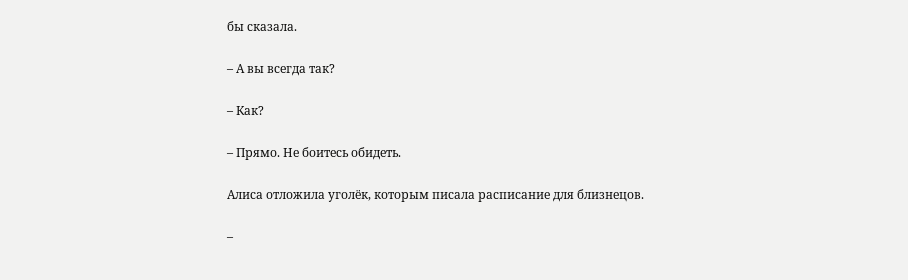бы сказала.

– А вы всегда так?

– Как?

– Прямо. Не боитесь обидеть.

Алиса отложила уголёк, которым писала расписание для близнецов.

–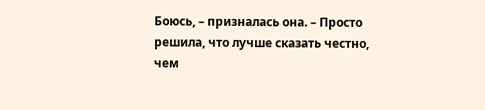Боюсь, – призналась она. – Просто решила, что лучше сказать честно, чем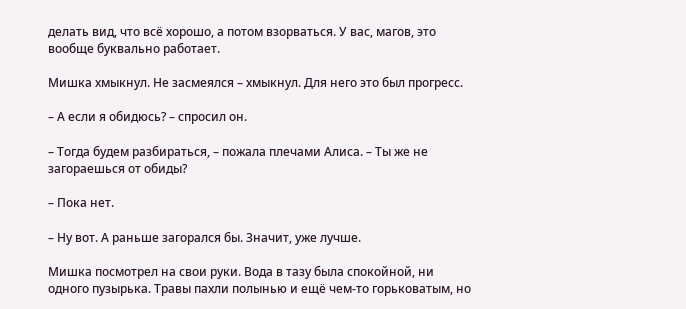делать вид, что всё хорошо, а потом взорваться. У вас, магов, это вообще буквально работает.

Мишка хмыкнул. Не засмеялся – хмыкнул. Для него это был прогресс.

– А если я обидюсь? – спросил он.

– Тогда будем разбираться, – пожала плечами Алиса. – Ты же не загораешься от обиды?

– Пока нет.

– Ну вот. А раньше загорался бы. Значит, уже лучше.

Мишка посмотрел на свои руки. Вода в тазу была спокойной, ни одного пузырька. Травы пахли полынью и ещё чем-то горьковатым, но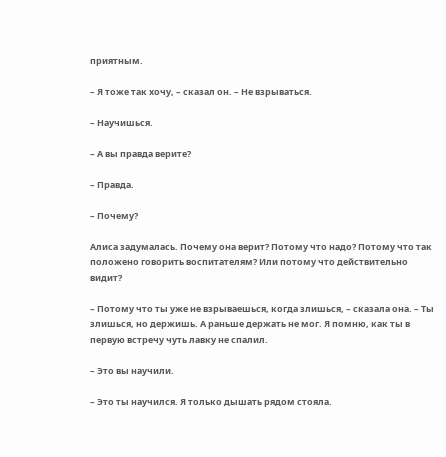приятным.

– Я тоже так хочу, – сказал он. – Не взрываться.

– Научишься.

– А вы правда верите?

– Правда.

– Почему?

Алиса задумалась. Почему она верит? Потому что надо? Потому что так положено говорить воспитателям? Или потому что действительно видит?

– Потому что ты уже не взрываешься, когда злишься, – сказала она. – Ты злишься, но держишь. А раньше держать не мог. Я помню, как ты в первую встречу чуть лавку не спалил.

– Это вы научили.

– Это ты научился. Я только дышать рядом стояла.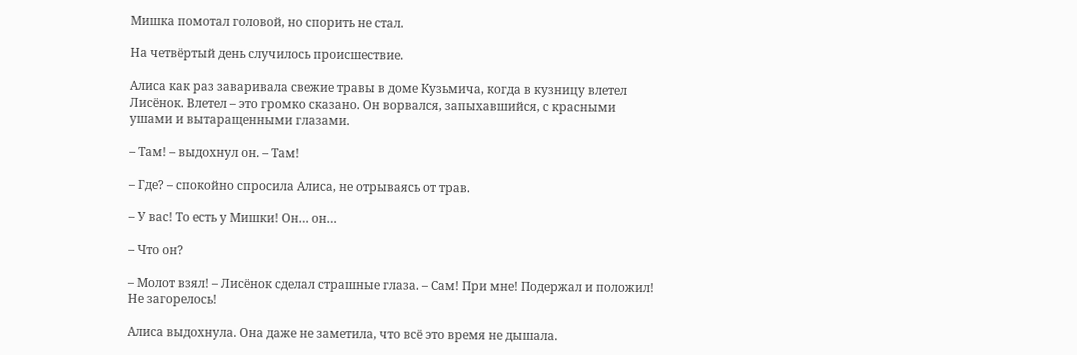Мишка помотал головой, но спорить не стал.

На четвёртый день случилось происшествие.

Алиса как раз заваривала свежие травы в доме Кузьмича, когда в кузницу влетел Лисёнок. Влетел – это громко сказано. Он ворвался, запыхавшийся, с красными ушами и вытаращенными глазами.

– Там! – выдохнул он. – Там!

– Где? – спокойно спросила Алиса, не отрываясь от трав.

– У вас! То есть у Мишки! Он… он…

– Что он?

– Молот взял! – Лисёнок сделал страшные глаза. – Сам! При мне! Подержал и положил! Не загорелось!

Алиса выдохнула. Она даже не заметила, что всё это время не дышала.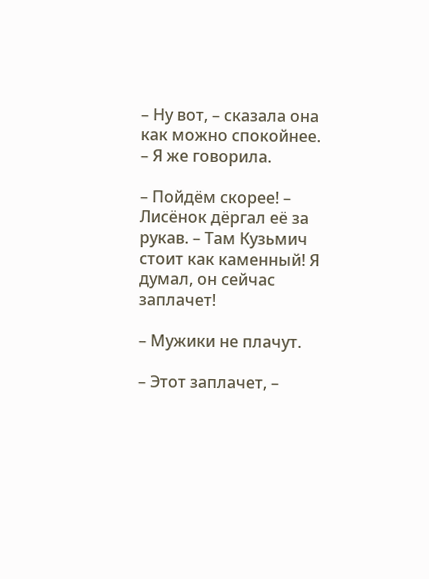– Ну вот, – сказала она как можно спокойнее. – Я же говорила.

– Пойдём скорее! – Лисёнок дёргал её за рукав. – Там Кузьмич стоит как каменный! Я думал, он сейчас заплачет!

– Мужики не плачут.

– Этот заплачет, –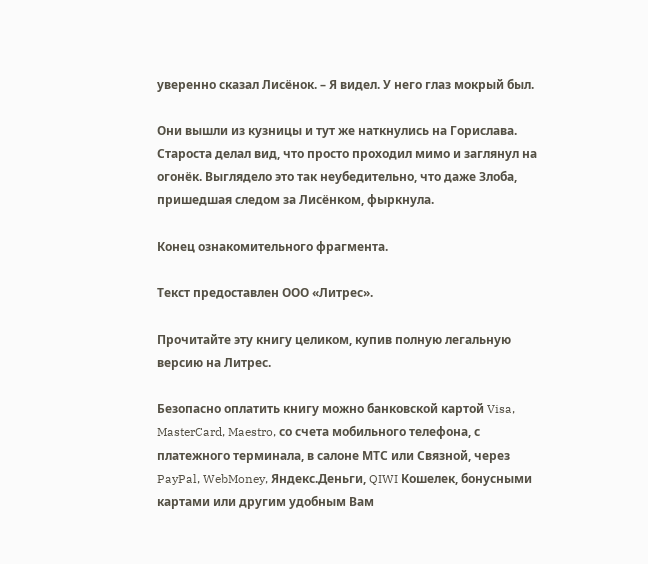уверенно сказал Лисёнок. – Я видел. У него глаз мокрый был.

Они вышли из кузницы и тут же наткнулись на Горислава. Староста делал вид, что просто проходил мимо и заглянул на огонёк. Выглядело это так неубедительно, что даже Злоба, пришедшая следом за Лисёнком, фыркнула.

Конец ознакомительного фрагмента.

Текст предоставлен ООО «Литрес».

Прочитайте эту книгу целиком, купив полную легальную версию на Литрес.

Безопасно оплатить книгу можно банковской картой Visa, MasterCard, Maestro, со счета мобильного телефона, с платежного терминала, в салоне МТС или Связной, через PayPal, WebMoney, Яндекс.Деньги, QIWI Кошелек, бонусными картами или другим удобным Вам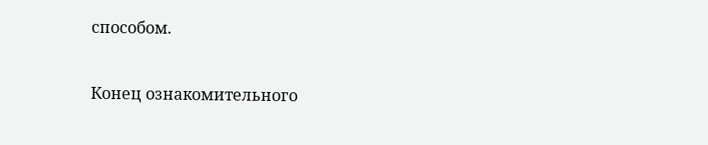способом.

Конец ознакомительного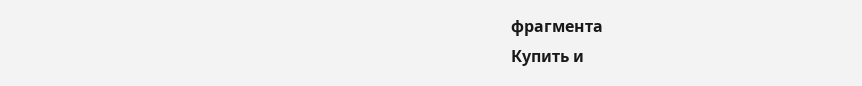фрагмента
Купить и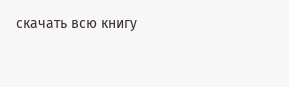скачать всю книгу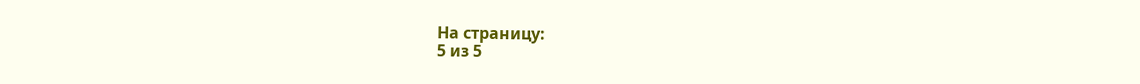На страницу:
5 из 5